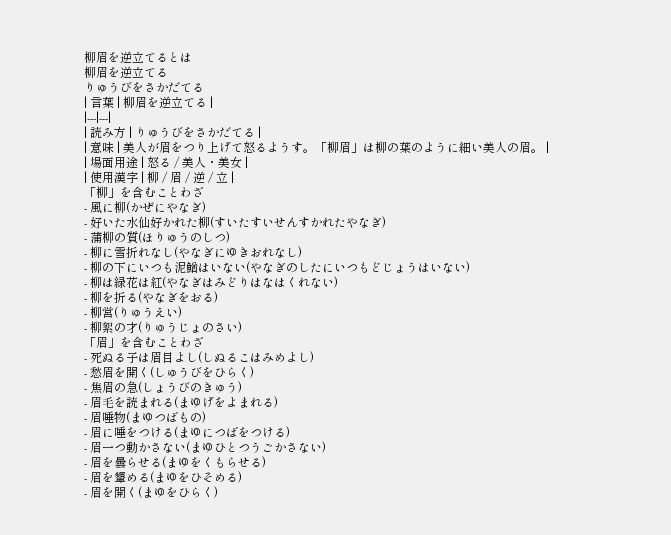柳眉を逆立てるとは
柳眉を逆立てる
りゅうびをさかだてる
| 言葉 | 柳眉を逆立てる |
|---|---|
| 読み方 | りゅうびをさかだてる |
| 意味 | 美人が眉をつり上げて怒るようす。「柳眉」は柳の葉のように細い美人の眉。 |
| 場面用途 | 怒る / 美人・美女 |
| 使用漢字 | 柳 / 眉 / 逆 / 立 |
「柳」を含むことわざ
- 風に柳(かぜにやなぎ)
- 好いた水仙好かれた柳(すいたすいせんすかれたやなぎ)
- 蒲柳の質(ほりゅうのしつ)
- 柳に雪折れなし(やなぎにゆきおれなし)
- 柳の下にいつも泥鰌はいない(やなぎのしたにいつもどじょうはいない)
- 柳は緑花は紅(やなぎはみどりはなはくれない)
- 柳を折る(やなぎをおる)
- 柳営(りゅうえい)
- 柳絮の才(りゅうじょのさい)
「眉」を含むことわざ
- 死ぬる子は眉目よし(しぬるこはみめよし)
- 愁眉を開く(しゅうびをひらく)
- 焦眉の急(しょうびのきゅう)
- 眉毛を読まれる(まゆげをよまれる)
- 眉唾物(まゆつばもの)
- 眉に唾をつける(まゆにつばをつける)
- 眉一つ動かさない(まゆひとつうごかさない)
- 眉を曇らせる(まゆをくもらせる)
- 眉を顰める(まゆをひそめる)
- 眉を開く(まゆをひらく)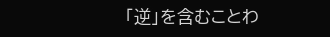「逆」を含むことわ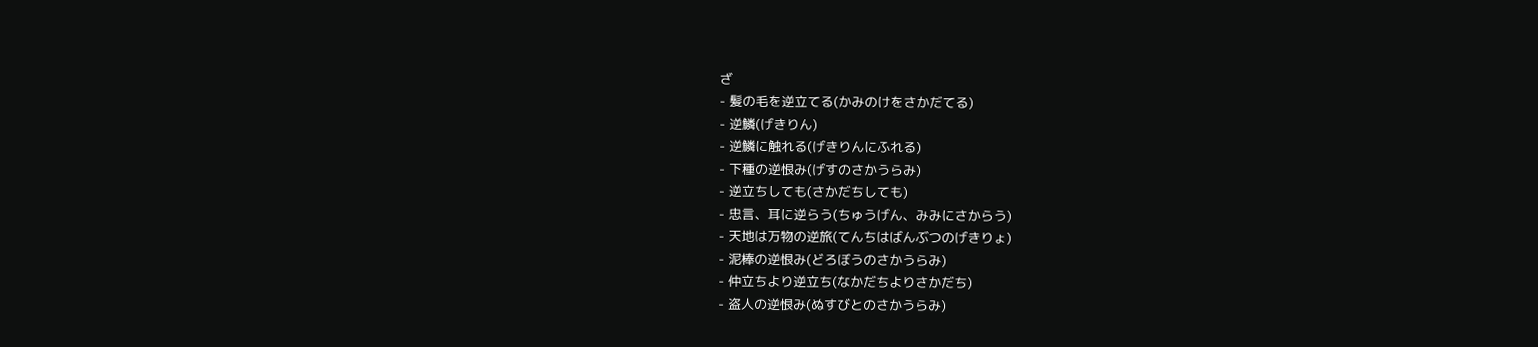ざ
- 髪の毛を逆立てる(かみのけをさかだてる)
- 逆鱗(げきりん)
- 逆鱗に触れる(げきりんにふれる)
- 下種の逆恨み(げすのさかうらみ)
- 逆立ちしても(さかだちしても)
- 忠言、耳に逆らう(ちゅうげん、みみにさからう)
- 天地は万物の逆旅(てんちはばんぶつのげきりょ)
- 泥棒の逆恨み(どろぼうのさかうらみ)
- 仲立ちより逆立ち(なかだちよりさかだち)
- 盗人の逆恨み(ぬすびとのさかうらみ)